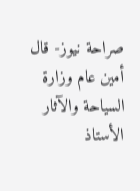صراحة نيوز- قال أمين عام وزارة السياحة والآثار الأستاذ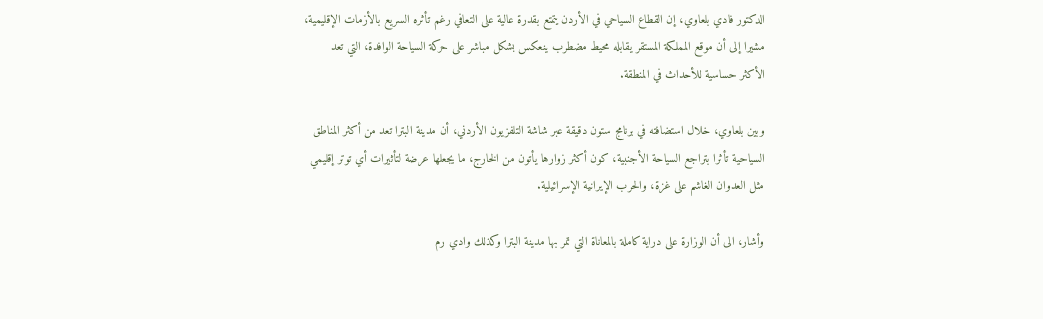الدكتور فادي بلعاوي، إن القطاع السياحي في الأردن يتمتع بقدرة عالية على التعافي رغم تأثره السريع بالأزمات الإقليمية، مشيرا إلى أن موقع المملكة المستقر يقابله محيط مضطرب ينعكس بشكل مباشر على حركة السياحة الوافدة، التي تعد الأكثر حساسية للأحداث في المنطقة.

وبين بلعاوي، خلال استضافته في برنامج ستون دقيقة عبر شاشة التلفزيون الأردني، أن مدينة البترا تعد من أكثر المناطق السياحية تأثرا بتراجع السياحة الأجنبية، كون أكثر زوارها يأتون من الخارج، ما يجعلها عرضة لتأثيرات أي توتر إقليمي مثل العدوان الغاشم على غزة، والحرب الإيرانية الإسرائيلية.

وأشار، الى أن الوزارة على دراية كاملة بالمعاناة التي تمر بها مدينة البترا وكذلك وادي رم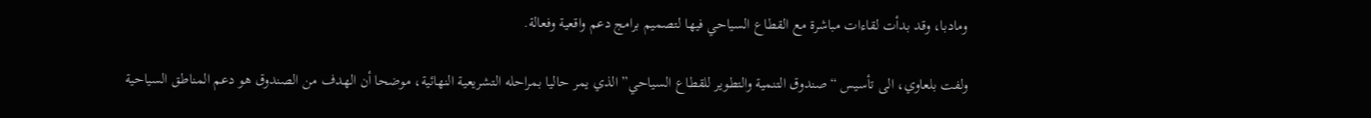ومادبا، وقد بدأت لقاءات مباشرة مع القطاع السياحي فيها لتصميم برامج دعم واقعية وفعالة.

ولفت بلعاوي، الى تأسيس “صندوق التنمية والتطوير للقطاع السياحي” الذي يمر حاليا بمراحله التشريعية النهائية، موضحا أن الهدف من الصندوق هو دعم المناطق السياحية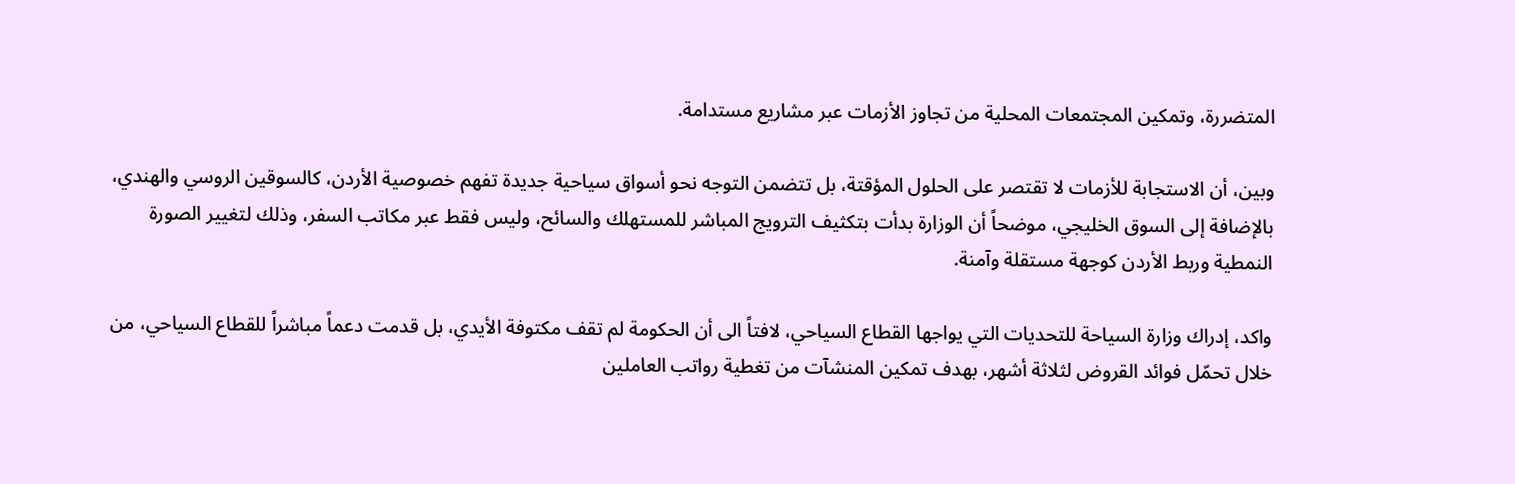المتضررة، وتمكين المجتمعات المحلية من تجاوز الأزمات عبر مشاريع مستدامة.

وبين، أن الاستجابة للأزمات لا تقتصر على الحلول المؤقتة، بل تتضمن التوجه نحو أسواق سياحية جديدة تفهم خصوصية الأردن، كالسوقين الروسي والهندي، بالإضافة إلى السوق الخليجي، موضحاً أن الوزارة بدأت بتكثيف الترويج المباشر للمستهلك والسائح، وليس فقط عبر مكاتب السفر، وذلك لتغيير الصورة النمطية وربط الأردن كوجهة مستقلة وآمنة.

واكد، إدراك وزارة السياحة للتحديات التي يواجها القطاع السياحي، لافتاً الى أن الحكومة لم تقف مكتوفة الأيدي، بل قدمت دعماً مباشراً للقطاع السياحي، من خلال تحمّل فوائد القروض لثلاثة أشهر، بهدف تمكين المنشآت من تغطية رواتب العاملين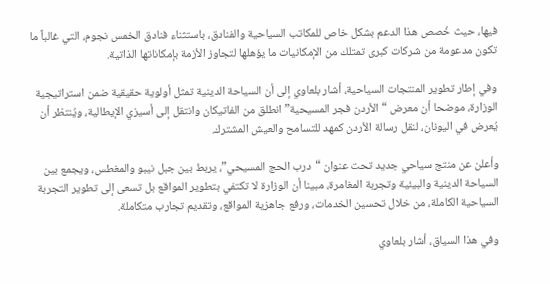فيها، حيث خُصص هذا الدعم بشكل خاص للمكاتب السياحية والفنادق، باستثناء فنادق الخمس نجوم، التي غالباً ما تكون مدعومة من شركات كبرى تمتلك من الإمكانيات ما يؤهلها لتجاوز الأزمة بإمكاناتها الذاتية.

وفي إطار تطوير المنتجات السياحية، أشار بلعاوي إلى أن السياحة الدينية تمثل أولوية حقيقية ضمن استراتيجية الوزارة، موضحا أن معرض “الأردن فجر المسيحية” انطلق من الفاتيكان وانتقل إلى أسيزي الإيطالية، ويُنتظر أن يُعرض في اليونان، لنقل رسالة الأردن كمهد للتسامح والعيش المشترك.

وأعلن عن منتج سياحي جديد تحت عنوان “درب الحج المسيحي”، يربط بين جبل نيبو والمغطس، ويجمع بين السياحة الدينية والبيئية وتجربة المغامرة، مبينا أن الوزارة لا تكتفي بتطوير المواقع بل تسعى إلى تطوير التجربة السياحية الكاملة، من خلال تحسين الخدمات، ورفع جاهزية المواقع، وتقديم تجارب متكاملة.

وفي هذا السياق، أشار بلعاوي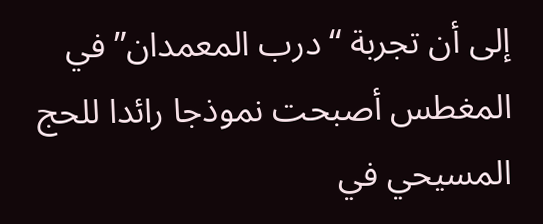إلى أن تجربة “درب المعمدان” في المغطس أصبحت نموذجا رائدا للحج المسيحي في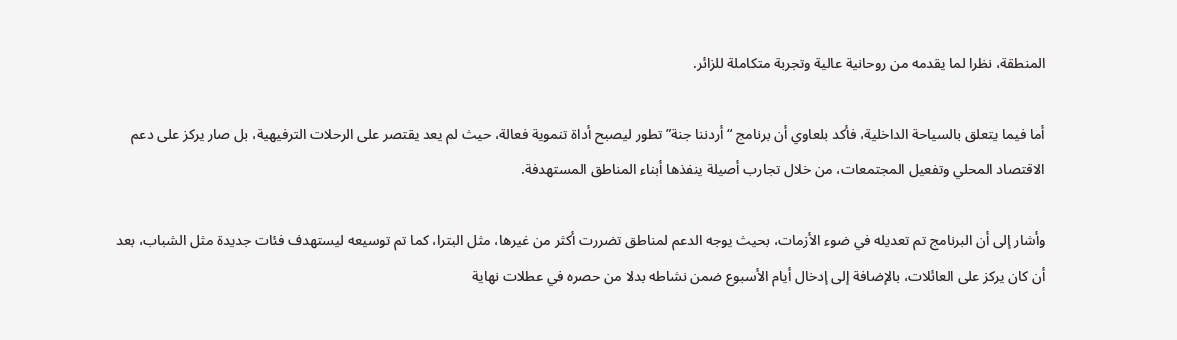المنطقة، نظرا لما يقدمه من روحانية عالية وتجربة متكاملة للزائر.

أما فيما يتعلق بالسياحة الداخلية، فأكد بلعاوي أن برنامج “أردننا جنة” تطور ليصبح أداة تنموية فعالة، حيث لم يعد يقتصر على الرحلات الترفيهية، بل صار يركز على دعم الاقتصاد المحلي وتفعيل المجتمعات، من خلال تجارب أصيلة ينفذها أبناء المناطق المستهدفة.

وأشار إلى أن البرنامج تم تعديله في ضوء الأزمات، بحيث يوجه الدعم لمناطق تضررت أكثر من غيرها، مثل البترا، كما تم توسيعه ليستهدف فئات جديدة مثل الشباب، بعد أن كان يركز على العائلات، بالإضافة إلى إدخال أيام الأسبوع ضمن نشاطه بدلا من حصره في عطلات نهاية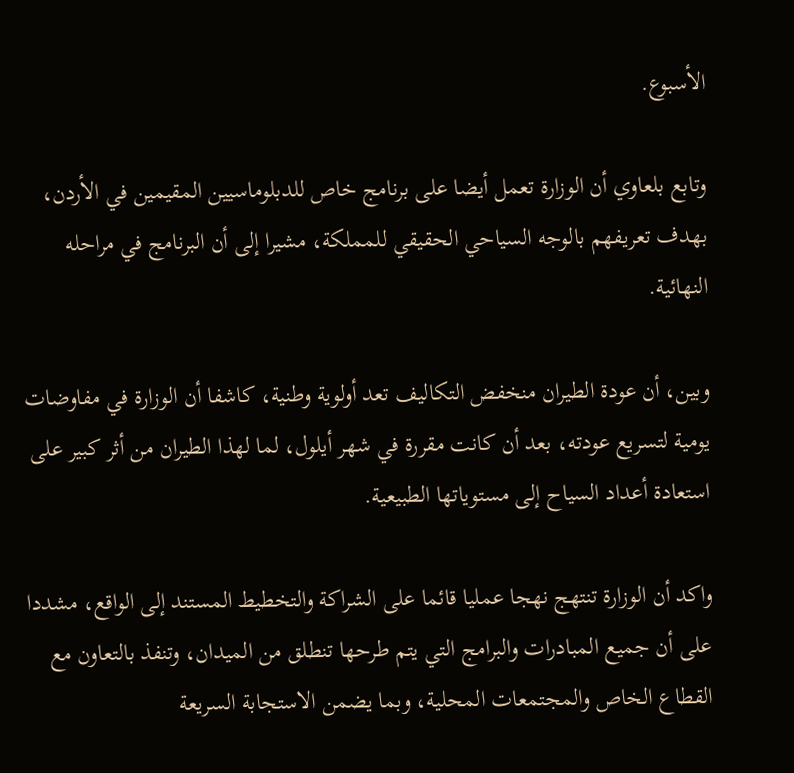الأسبوع.

وتابع بلعاوي أن الوزارة تعمل أيضا على برنامج خاص للدبلوماسيين المقيمين في الأردن، بهدف تعريفهم بالوجه السياحي الحقيقي للمملكة، مشيرا إلى أن البرنامج في مراحله النهائية.

وبين، أن عودة الطيران منخفض التكاليف تعد أولوية وطنية، كاشفا أن الوزارة في مفاوضات يومية لتسريع عودته، بعد أن كانت مقررة في شهر أيلول، لما لهذا الطيران من أثر كبير على استعادة أعداد السياح إلى مستوياتها الطبيعية.

واكد أن الوزارة تنتهج نهجا عمليا قائما على الشراكة والتخطيط المستند إلى الواقع، مشددا على أن جميع المبادرات والبرامج التي يتم طرحها تنطلق من الميدان، وتنفذ بالتعاون مع القطاع الخاص والمجتمعات المحلية، وبما يضمن الاستجابة السريعة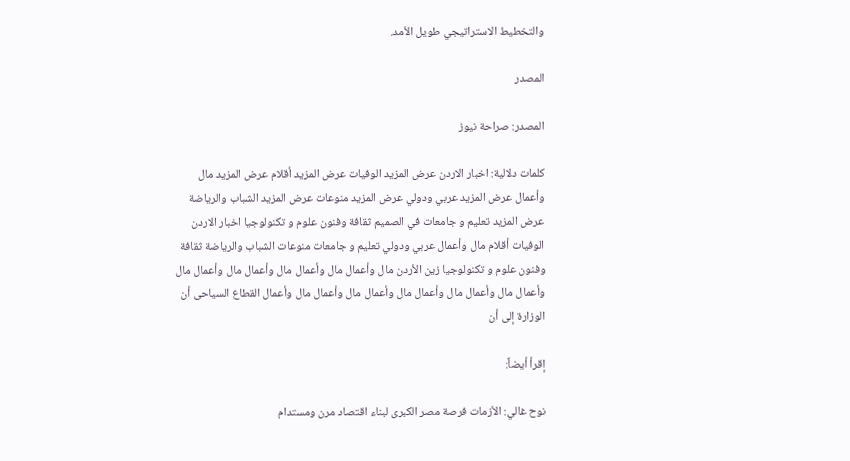والتخطيط الاستراتيجي طويل الأمد.

المصدر

المصدر: صراحة نيوز

كلمات دلالية: اخبار الاردن عرض المزيد الوفيات عرض المزيد أقلام عرض المزيد مال وأعمال عرض المزيد عربي ودولي عرض المزيد منوعات عرض المزيد الشباب والرياضة عرض المزيد تعليم و جامعات في الصميم ثقافة وفنون علوم و تكنولوجيا اخبار الاردن الوفيات أقلام مال وأعمال عربي ودولي تعليم و جامعات منوعات الشباب والرياضة ثقافة وفنون علوم و تكنولوجيا زين الأردن مال وأعمال مال وأعمال مال وأعمال مال وأعمال مال وأعمال مال وأعمال مال وأعمال مال وأعمال مال وأعمال مال وأعمال القطاع السیاحی أن الوزارة إلى أن

إقرأ أيضاً:

نوح غالي: الأزمات فرصة مصر الكبرى لبناء اقتصاد مرن ومستدام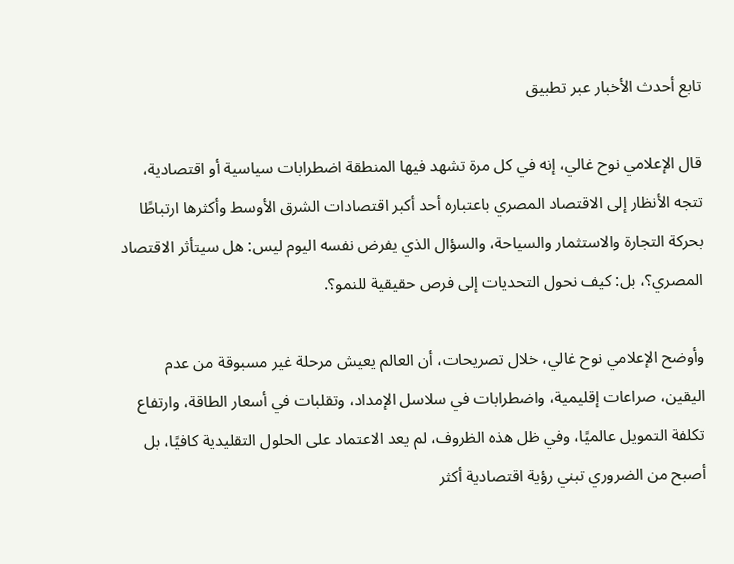تابع أحدث الأخبار عبر تطبيق

قال الإعلامي نوح غالي، إنه في كل مرة تشهد فيها المنطقة اضطرابات سياسية أو اقتصادية، تتجه الأنظار إلى الاقتصاد المصري باعتباره أحد أكبر اقتصادات الشرق الأوسط وأكثرها ارتباطًا بحركة التجارة والاستثمار والسياحة، والسؤال الذي يفرض نفسه اليوم ليس: هل سيتأثر الاقتصاد المصري؟، بل: كيف نحول التحديات إلى فرص حقيقية للنمو؟.

وأوضح الإعلامي نوح غالي، خلال تصريحات، أن العالم يعيش مرحلة غير مسبوقة من عدم اليقين، صراعات إقليمية، واضطرابات في سلاسل الإمداد، وتقلبات في أسعار الطاقة، وارتفاع تكلفة التمويل عالميًا، وفي ظل هذه الظروف، لم يعد الاعتماد على الحلول التقليدية كافيًا، بل أصبح من الضروري تبني رؤية اقتصادية أكثر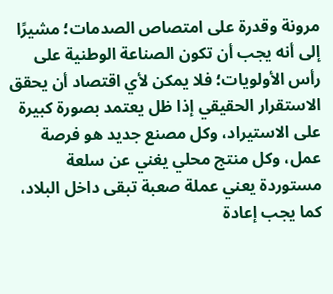مرونة وقدرة على امتصاص الصدمات؛ مشيرًا إلى أنه يجب أن تكون الصناعة الوطنية على رأس الأولويات؛ فلا يمكن لأي اقتصاد أن يحقق الاستقرار الحقيقي إذا ظل يعتمد بصورة كبيرة على الاستيراد، وكل مصنع جديد هو فرصة عمل، وكل منتج محلي يغني عن سلعة مستوردة يعني عملة صعبة تبقى داخل البلاد، كما يجب إعادة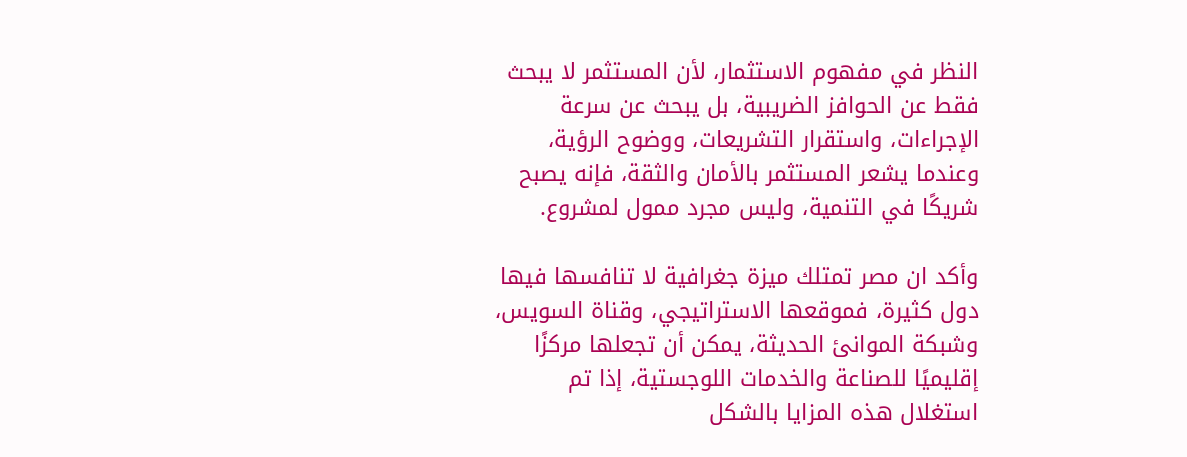النظر في مفهوم الاستثمار، لأن المستثمر لا يبحث فقط عن الحوافز الضريبية، بل يبحث عن سرعة الإجراءات، واستقرار التشريعات، ووضوح الرؤية، وعندما يشعر المستثمر بالأمان والثقة، فإنه يصبح شريكًا في التنمية، وليس مجرد ممول لمشروع.

وأكد ان مصر تمتلك ميزة جغرافية لا تنافسها فيها دول كثيرة، فموقعها الاستراتيجي، وقناة السويس، وشبكة الموانئ الحديثة، يمكن أن تجعلها مركزًا إقليميًا للصناعة والخدمات اللوجستية، إذا تم استغلال هذه المزايا بالشكل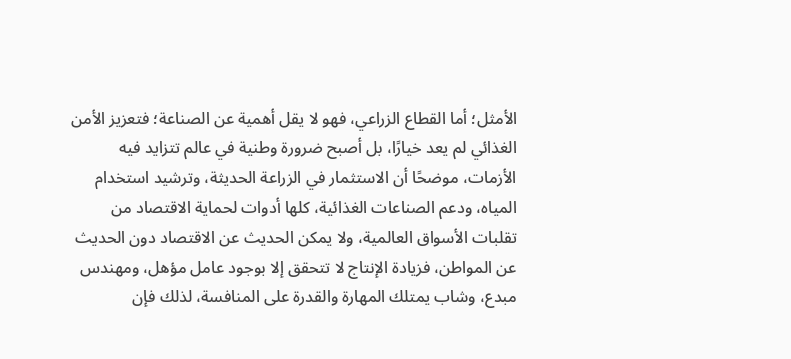الأمثل؛ أما القطاع الزراعي، فهو لا يقل أهمية عن الصناعة؛ فتعزيز الأمن الغذائي لم يعد خيارًا، بل أصبح ضرورة وطنية في عالم تتزايد فيه الأزمات، موضحًا أن الاستثمار في الزراعة الحديثة، وترشيد استخدام المياه، ودعم الصناعات الغذائية، كلها أدوات لحماية الاقتصاد من تقلبات الأسواق العالمية، ولا يمكن الحديث عن الاقتصاد دون الحديث عن المواطن، فزيادة الإنتاج لا تتحقق إلا بوجود عامل مؤهل، ومهندس مبدع، وشاب يمتلك المهارة والقدرة على المنافسة، لذلك فإن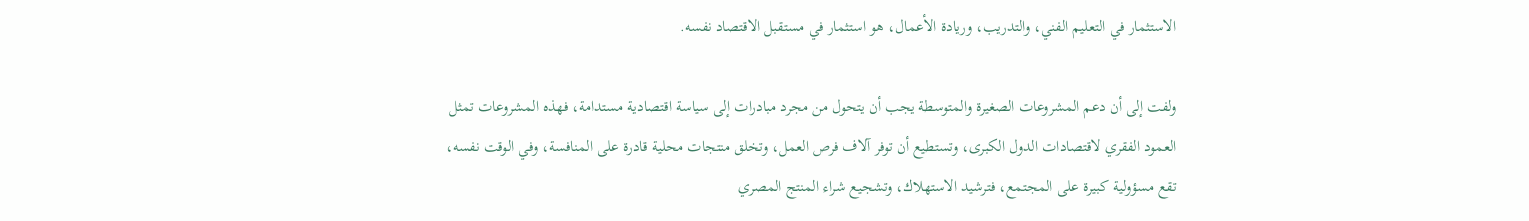الاستثمار في التعليم الفني، والتدريب، وريادة الأعمال، هو استثمار في مستقبل الاقتصاد نفسه.

ولفت إلى أن دعم المشروعات الصغيرة والمتوسطة يجب أن يتحول من مجرد مبادرات إلى سياسة اقتصادية مستدامة، فهذه المشروعات تمثل العمود الفقري لاقتصادات الدول الكبرى، وتستطيع أن توفر آلاف فرص العمل، وتخلق منتجات محلية قادرة على المنافسة، وفي الوقت نفسه، تقع مسؤولية كبيرة على المجتمع، فترشيد الاستهلاك، وتشجيع شراء المنتج المصري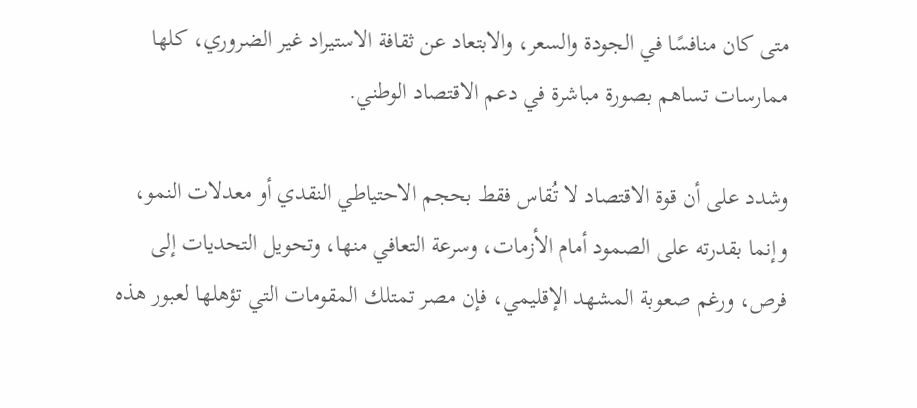متى كان منافسًا في الجودة والسعر، والابتعاد عن ثقافة الاستيراد غير الضروري، كلها ممارسات تساهم بصورة مباشرة في دعم الاقتصاد الوطني.

وشدد على أن قوة الاقتصاد لا تُقاس فقط بحجم الاحتياطي النقدي أو معدلات النمو، وإنما بقدرته على الصمود أمام الأزمات، وسرعة التعافي منها، وتحويل التحديات إلى فرص، ورغم صعوبة المشهد الإقليمي، فإن مصر تمتلك المقومات التي تؤهلها لعبور هذه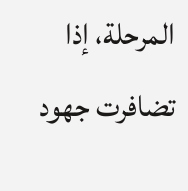المرحلة، إذا تضافرت جهود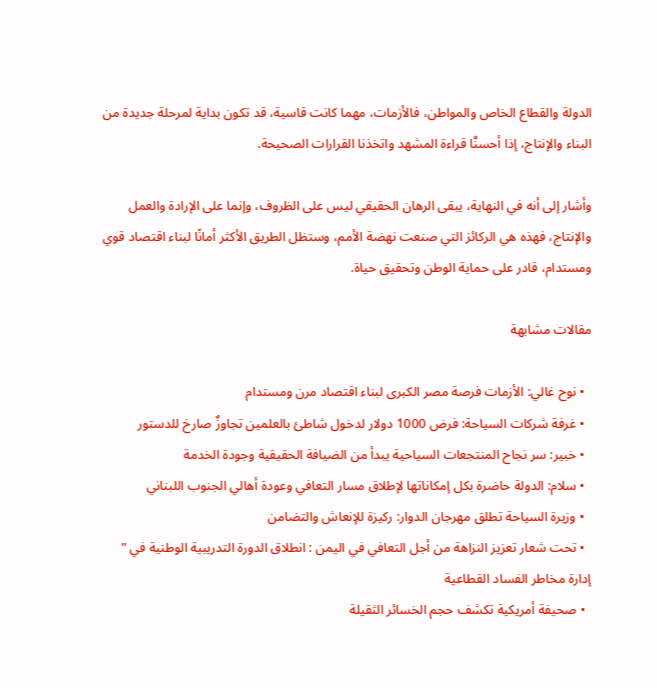الدولة والقطاع الخاص والمواطن، فالأزمات، مهما كانت قاسية، قد تكون بداية لمرحلة جديدة من البناء والإنتاج، إذا أحسنَّا قراءة المشهد واتخذنا القرارات الصحيحة.

وأشار إلى أنه في النهاية، يبقى الرهان الحقيقي ليس على الظروف، وإنما على الإرادة والعمل والإنتاج، فهذه هي الركائز التي صنعت نهضة الأمم، وستظل الطريق الأكثر أمانًا لبناء اقتصاد قوي ومستدام، قادر على حماية الوطن وتحقيق حياة.

مقالات مشابهة

  • نوح غالي: الأزمات فرصة مصر الكبرى لبناء اقتصاد مرن ومستدام
  • غرفة شركات السياحة: فرض 1000 دولار لدخول شاطئ بالعلمين تجاوزٌ صارخ للدستور
  • خبير: سر نجاح المنتجعات السياحية يبدأ من الضيافة الحقيقية وجودة الخدمة
  • سلام: الدولة حاضرة بكل إمكاناتها لإطلاق مسار التعافي وعودة أهالي الجنوب اللبناني
  • وزيرة السياحة تطلق مهرجان الدوار: ركيزة للإنعاش والتضامن
  • تحت شعار تعزيز النزاهة من أجل التعافي في اليمن : انطلاق الدورة التدريبية الوطنية في ” إدارة مخاطر الفساد القطاعية
  • صحيفة أمريكية تكشف حجم الخسائر الثقيلة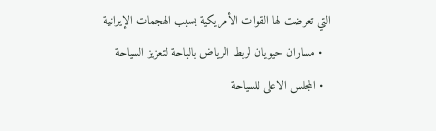التي تعرضت لها القوات الأمريكية بسبب الهجمات الإيرانية
  • مساران حيويان لربط الرياض بالباحة لتعزيز السياحة
  • المجلس الاعلى للسياحة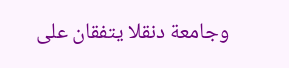وجامعة دنقلا يتفقان على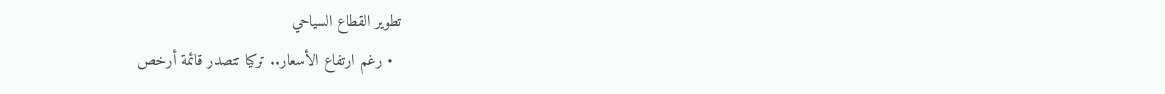تطوير القطاع السياحي
  • رغم ارتفاع الأسعار.. تركيا تتصدر قائمة أرخص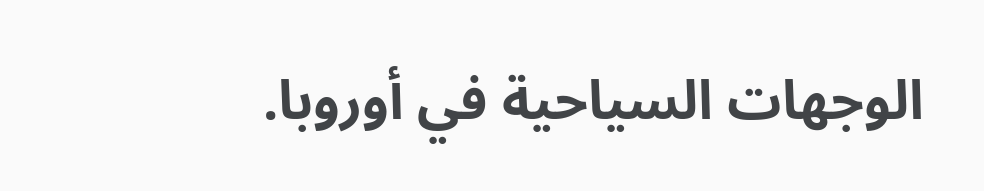الوجهات السياحية في أوروبا.